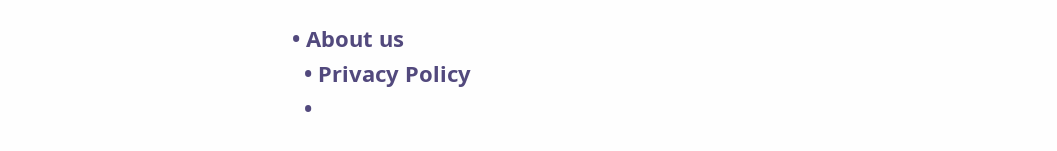• About us
  • Privacy Policy
  •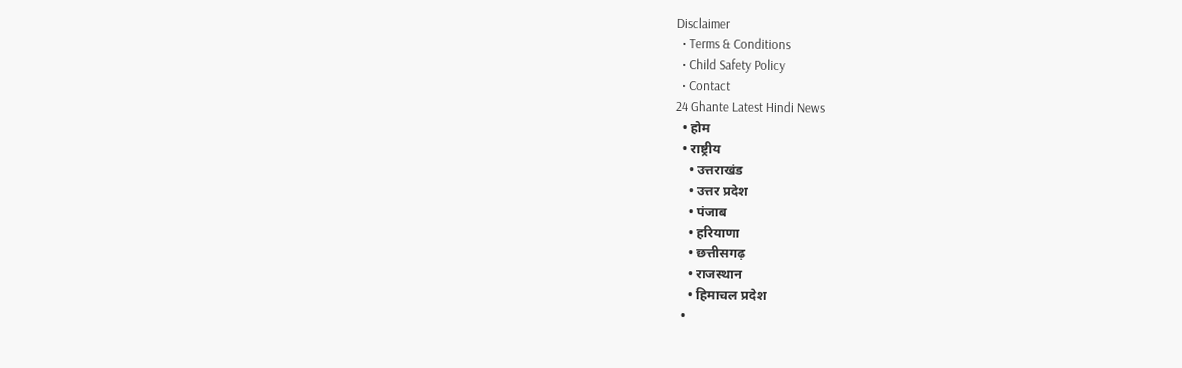Disclaimer
  • Terms & Conditions
  • Child Safety Policy
  • Contact
24 Ghante Latest Hindi News
  • होम
  • राष्ट्रीय
    • उत्तराखंड
    • उत्तर प्रदेश
    • पंजाब
    • हरियाणा
    • छत्तीसगढ़
    • राजस्थान
    • हिमाचल प्रदेश
  •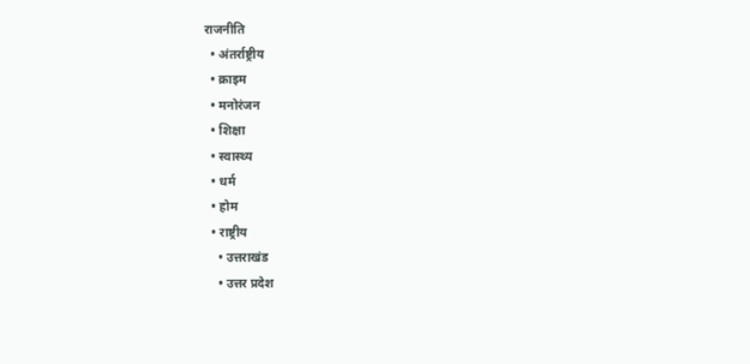राजनीति
  • अंतर्राष्ट्रीय
  • क्राइम
  • मनोरंजन
  • शिक्षा
  • स्वास्थ्य
  • धर्म
  • होम
  • राष्ट्रीय
    • उत्तराखंड
    • उत्तर प्रदेश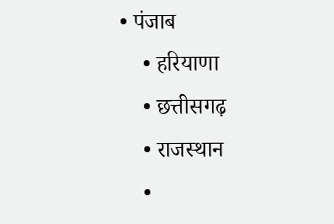• पंजाब
    • हरियाणा
    • छत्तीसगढ़
    • राजस्थान
    •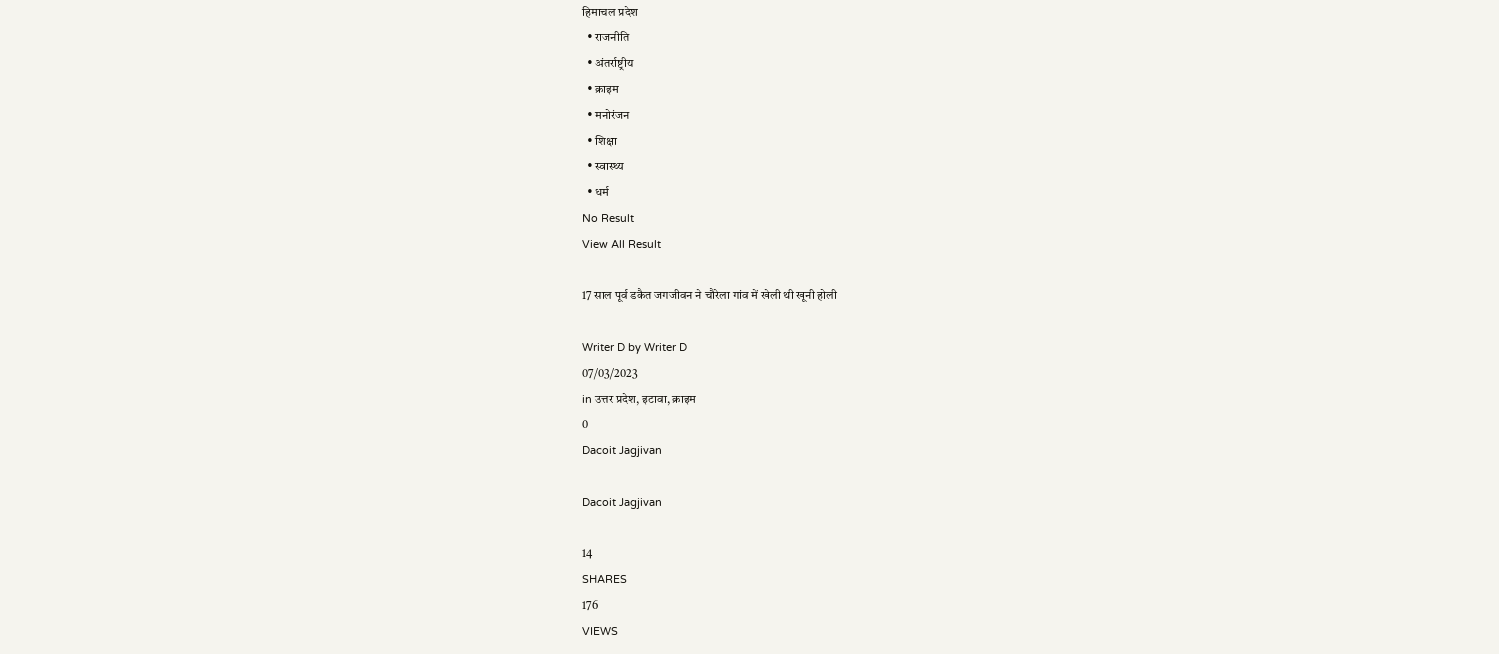हिमाचल प्रदेश
  • राजनीति
  • अंतर्राष्ट्रीय
  • क्राइम
  • मनोरंजन
  • शिक्षा
  • स्वास्थ्य
  • धर्म
No Result
View All Result

17 साल पूर्व डकैत जगजीवन ने चौरेला गांव में खेली थी खूनी होली

Writer D by Writer D
07/03/2023
in उत्तर प्रदेश, इटावा, क्राइम
0
Dacoit Jagjivan

Dacoit Jagjivan

14
SHARES
176
VIEWS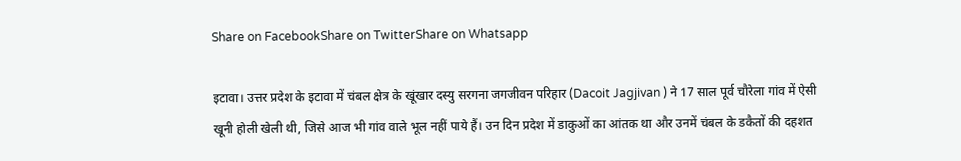Share on FacebookShare on TwitterShare on Whatsapp

इटावा। उत्तर प्रदेश के इटावा में चंबल क्षेत्र के खूंखार दस्यु सरगना जगजीवन परिहार (Dacoit Jagjivan ) ने 17 साल पूर्व चौरेला गांव में ऐसी खूनी होली खेली थी, जिसे आज भी गांव वाले भूल नहीं पाये हैं। उन दिन प्रदेश में डाकुओं का आंतक था और उनमें चंबल के डकैतों की दहशत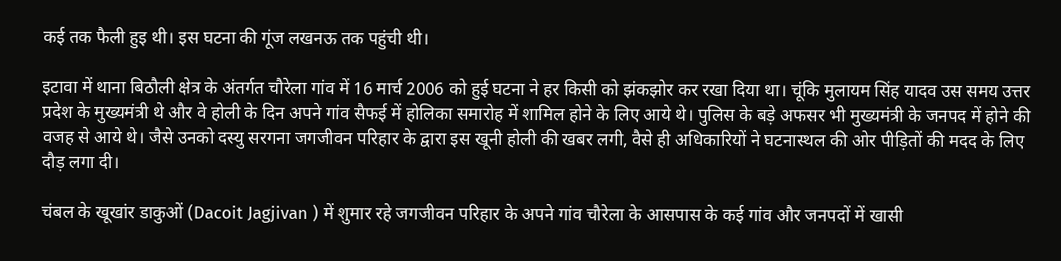कई तक फैली हुइ थी। इस घटना की गूंज लखनऊ तक पहुंची थी।

इटावा में थाना बिठौली क्षेत्र के अंतर्गत चौरेला गांव में 16 मार्च 2006 को हुई घटना ने हर किसी को झंकझोर कर रखा दिया था। चूंकि मुलायम सिंह यादव उस समय उत्तर प्रदेश के मुख्यमंत्री थे और वे होली के दिन अपने गांव सैफई में होलिका समारोह में शामिल होने के लिए आये थे। पुलिस के बड़े अफसर भी मुख्यमंत्री के जनपद में होने की वजह से आये थे। जैसे उनको दस्यु सरगना जगजीवन परिहार के द्वारा इस खूनी होली की खबर लगी, वैसे ही अधिकारियों ने घटनास्थल की ओर पीड़ितों की मदद के लिए दौड़ लगा दी।

चंबल के खूखांर डाकुओं (Dacoit Jagjivan ) में शुमार रहे जगजीवन परिहार के अपने गांव चौरेला के आसपास के कई गांव और जनपदों में खासी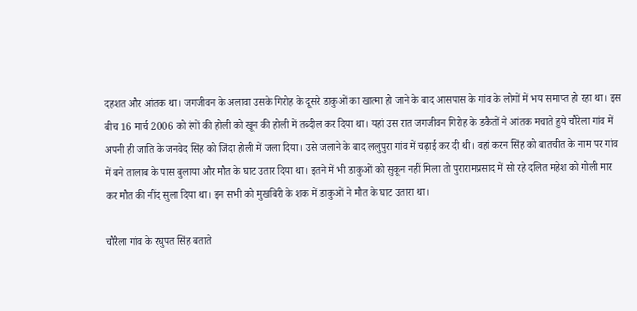दहशत और आंतक था। जगजीवन के अलावा उसके गिरोह के दूसरे डाकुओं का खात्मा हो जाने के बाद आसपास के गांव के लोगों में भय समाप्त हो रहा था। इस बीच 16 मार्च 2006 को रंगों की होली को खून की होली में तब्दील कर दिया था। यहां उस रात जगजीवन गिरोह के डकैतों ने आंतक मचाते हुये चौरेला गांव में अपनी ही जाति के जनवेद सिंह को जिंदा होली में जला दिया। उसे जलाने के बाद ललुपुरा गांव में चढ़ाई कर दी थी। वहां करन सिंह को बातचीत के नाम पर गांव में बने तालाब के पास बुलाया और मौत के घाट उतार दिया था। इतने में भी डाकुओं को सुकून नहीं मिला तो पुरारामप्रसाद में सो रहे दलित महेश को गोली मार कर मौत की नींद सुला दिया था। इन सभी को मुखबिरी के शक में डाकुओं ने मौत के घाट उतारा था।

चौरैला गांव के रघुपत सिंह बताते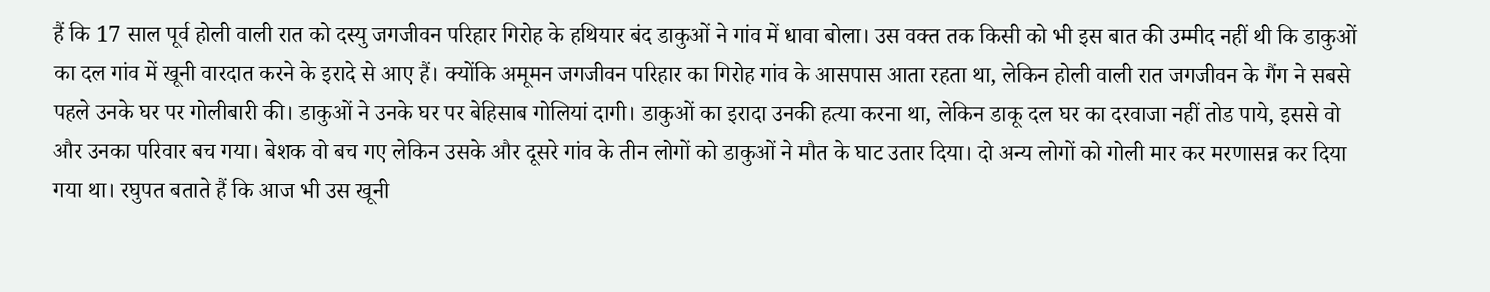हैं कि 17 साल पूर्व होली वाली रात को दस्यु जगजीवन परिहार गिरोह के हथियार बंद डाकुओं ने गांव में धावा बोला। उस वक्त तक किसी को भी इस बात की उम्मीद नहीं थी कि डाकुओं का दल गांव में खूनी वारदात करने के इरादे से आए हैं। क्योंकि अमूमन जगजीवन परिहार का गिरोह गांव के आसपास आता रहता था, लेकिन होली वाली रात जगजीवन के गैंग ने सबसे पहले उनके घर पर गोलीबारी की। डाकुओं ने उनके घर पर बेहिसाब गोलियां दागी। डाकुओं का इरादा उनकी हत्या करना था, लेकिन डाकू दल घर का दरवाजा नहीं तोड पाये, इससे वो और उनका परिवार बच गया। बेशक वो बच गए लेकिन उसके और दूसरे गांव के तीन लोगों को डाकुओं ने मौत के घाट उतार दिया। दो अन्य लोगों को गोली मार कर मरणासन्न कर दिया गया था। रघुपत बताते हैं कि आज भी उस खूनी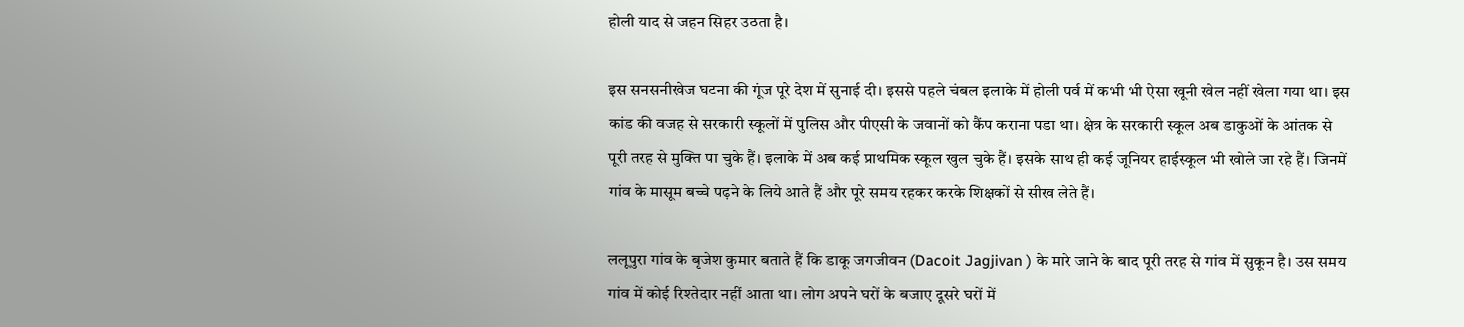होली याद से जहन सिहर उठता है।

इस सनसनीखेज घटना की गूंज पूरे देश में सुनाई दी। इससे पहले चंबल इलाके में होली पर्व में कभी भी ऐसा खूनी खेल नहीं खेला गया था। इस कांड की वजह से सरकारी स्कूलों में पुलिस और पीएसी के जवानों को कैंप कराना पडा था। क्षेत्र के सरकारी स्कूल अब डाकुओं के आंतक से पूरी तरह से मुक्ति पा चुके हैं। इलाके में अब कई प्राथमिक स्कूल खुल चुके हैं। इसके साथ ही कई जूनियर हाईस्कूल भी खोले जा रहे हैं। जिनमें गांव के मासूम बच्चे पढ़ने के लिये आते हैं और पूरे समय रहकर करके शिक्षकों से सीख लेते हैं।

ललूपुरा गांव के बृजेश कुमार बताते हैं कि डाकू जगजीवन (Dacoit Jagjivan ) के मारे जाने के बाद पूरी तरह से गांव में सुकून है। उस समय गांव में कोई रिश्तेदार नहीं आता था। लोग अपने घरों के बजाए दूसरे घरों में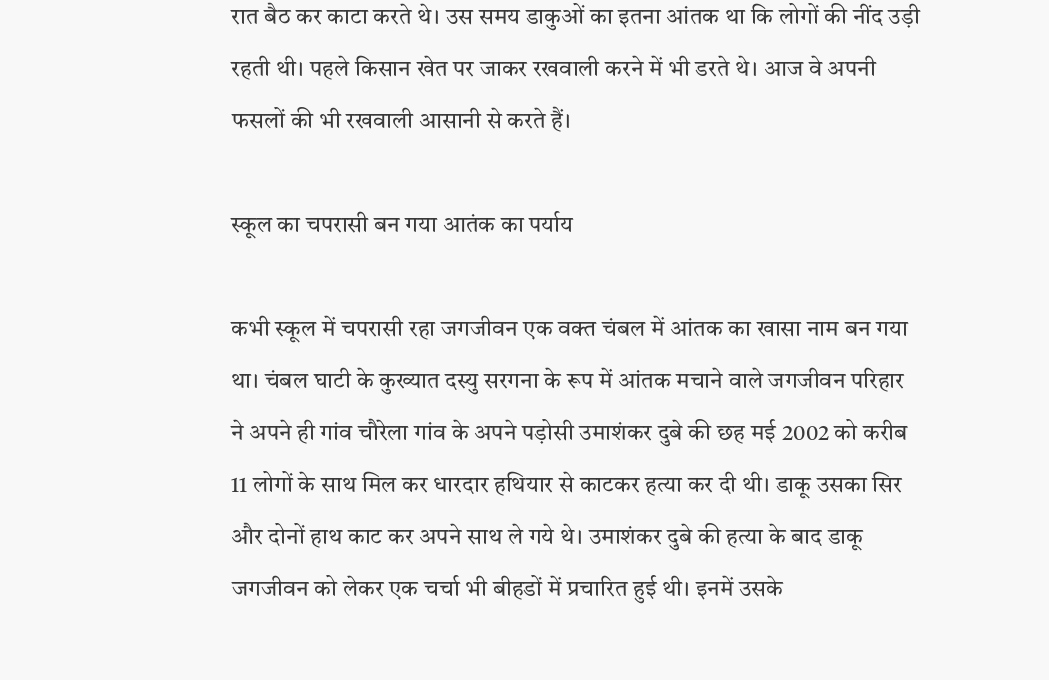रात बैठ कर काटा करते थे। उस समय डाकुओं का इतना आंतक था कि लोगों की नींद उड़ी रहती थी। पहले किसान खेत पर जाकर रखवाली करने में भी डरते थे। आज वे अपनी फसलों की भी रखवाली आसानी से करते हैं।

स्कूल का चपरासी बन गया आतंक का पर्याय

कभी स्कूल में चपरासी रहा जगजीवन एक वक्त चंबल में आंतक का खासा नाम बन गया था। चंबल घाटी के कुख्यात दस्यु सरगना के रूप में आंतक मचाने वाले जगजीवन परिहार ने अपने ही गांव चौरेला गांव के अपने पड़ोसी उमाशंकर दुबे की छह मई 2002 को करीब 11 लोगों के साथ मिल कर धारदार हथियार से काटकर हत्या कर दी थी। डाकू उसका सिर और दोनों हाथ काट कर अपने साथ ले गये थे। उमाशंकर दुबे की हत्या के बाद डाकू जगजीवन को लेकर एक चर्चा भी बीहडों में प्रचारित हुई थी। इनमें उसके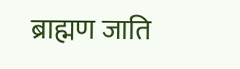ब्राह्मण जाति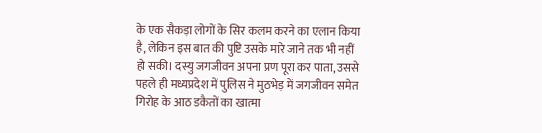के एक सैकड़ा लोगों के सिर कलम करने का एलान किया है, लेकिन इस बात की पुष्टि उसके मारे जाने तक भी नहीं हो सकी। दस्यु जगजीवन अपना प्रण पूरा कर पाता, उससे पहले ही मध्यप्रदेश में पुलिस ने मुठभेड़ में जगजीवन समेत गिरोह के आठ डकैतों का खात्मा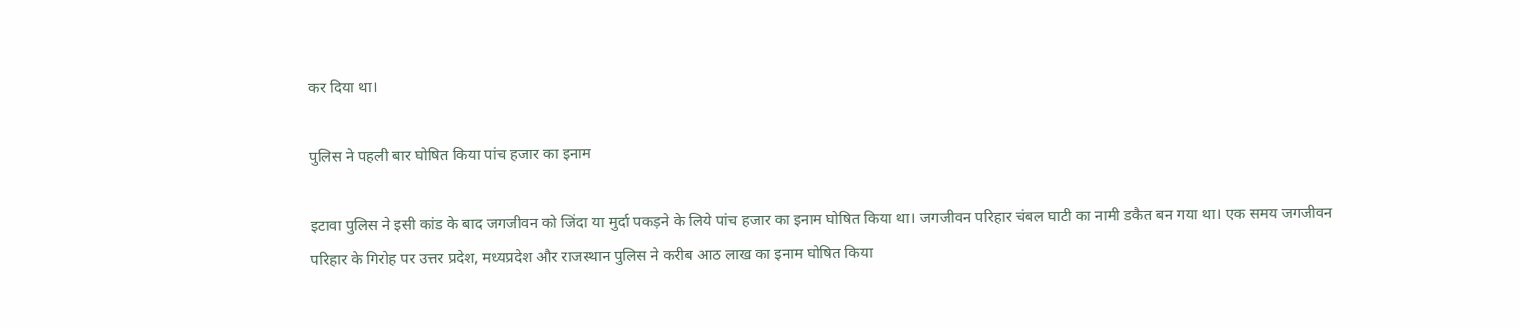कर दिया था।

पुलिस ने पहली बार घोषित किया पांच हजार का इनाम

इटावा पुलिस ने इसी कांड के बाद जगजीवन को जिंदा या मुर्दा पकड़ने के लिये पांच हजार का इनाम घोषित किया था। जगजीवन परिहार चंबल घाटी का नामी डकैत बन गया था। एक समय जगजीवन परिहार के गिरोह पर उत्तर प्रदेश, मध्यप्रदेश और राजस्थान पुलिस ने करीब आठ लाख का इनाम घोषित किया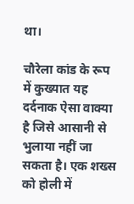था।

चौरेला कांड के रूप में कुख्यात यह दर्दनाक ऐसा वाक्या है जिसे आसानी से भुलाया नहीं जा सकता है। एक शख्स को होली में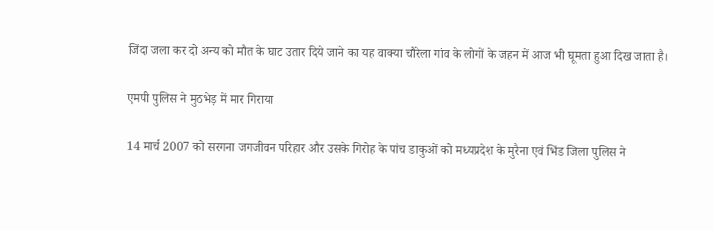जिंदा जला कर दो अन्य को मौत के घाट उतार दिये जाने का यह वाक्या चौरेला गांव के लोगों के जहन में आज भी घूमता हुआ दिख जाता है।

एमपी पुलिस ने मुठभेड़ में मार गिराया

14 मार्च 2007 को सरगना जगजीवन परिहार और उसके गिरोह के पांच डाकुओं को मध्यप्रदेश के मुरैना एवं भिंड जिला पुलिस ने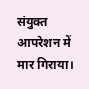संयुक्त आपरेशन में मार गिराया।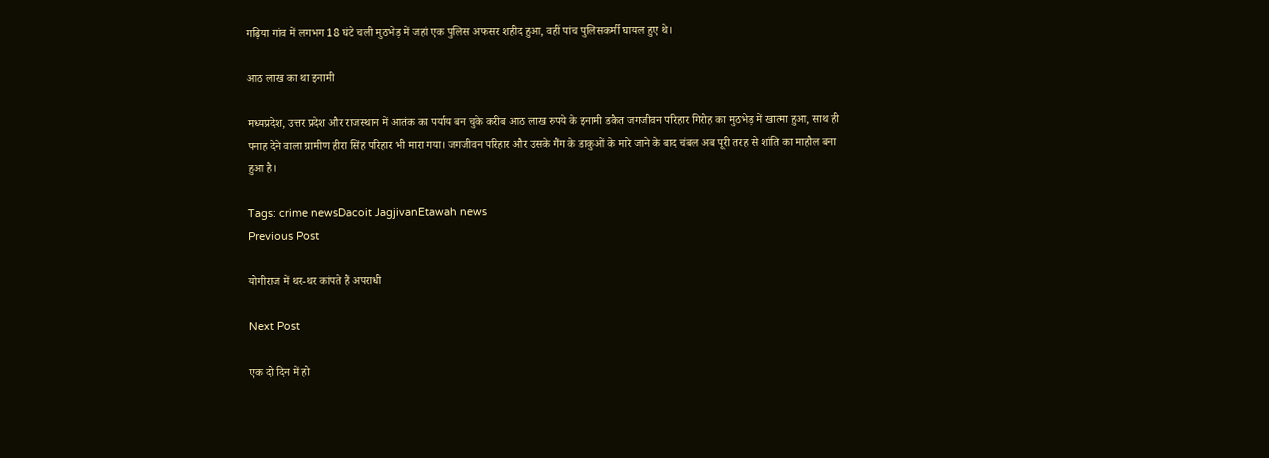गढ़िया गांव में लगभग 18 घंटे चली मुठभेड़ में जहां एक पुलिस अफसर शहीद हुआ, वहीं पांच पुलिसकर्मी घायल हुए थे।

आठ लाख का था इनामी

मध्यप्रदेश, उत्तर प्रदेश और राजस्थान में आतंक का पर्याय बन चुके करीब आठ लाख रुपये के इनामी डकैत जगजीवन परिहार गिरोह का मुठभेड़ में खात्मा हुआ, साथ ही पनाह देने वाला ग्रामीण हीरा सिंह परिहार भी मारा गया। जगजीवन परिहार और उसके गैंग के डाकुओं के मारे जाने के बाद चंबल अब पूरी तरह से शांति का माहौल बना हुआ है।

Tags: crime newsDacoit JagjivanEtawah news
Previous Post

योगीराज में थर-थर कांपते हैं अपराधी

Next Post

एक दो दिन में हो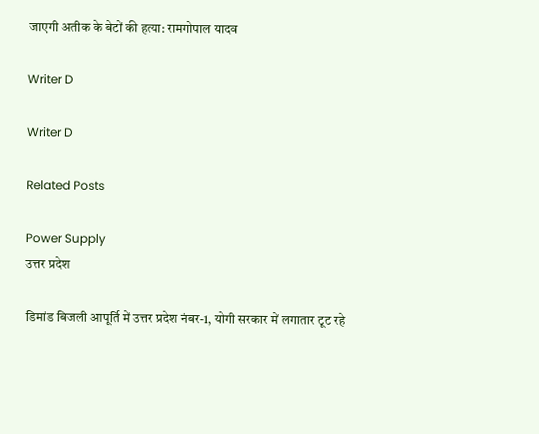जाएगी अतीक के बेटों की हत्या: रामगोपाल यादव

Writer D

Writer D

Related Posts

Power Supply
उत्तर प्रदेश

डिमांड बिजली आपूर्ति में उत्तर प्रदेश नंबर-1, योगी सरकार में लगातार टूट रहे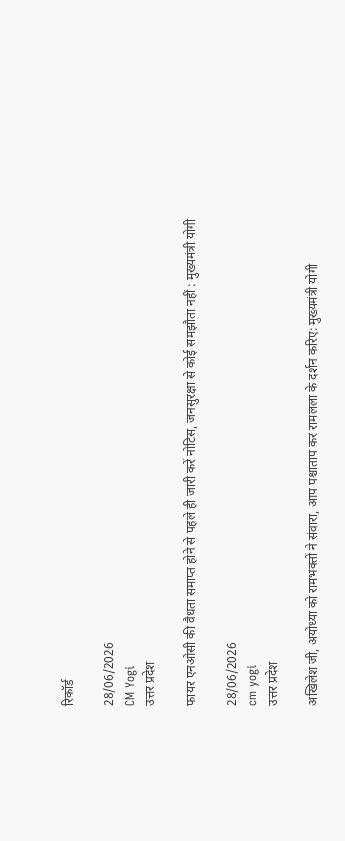रिकॉर्ड

28/06/2026
CM Yogi
उत्तर प्रदेश

फायर एनओसी की वैधता समाप्त होने से पहले ही जारी करें नोटिस, जनसुरक्षा से कोई समझौता नहीं : मुख्यमंत्री योगी

28/06/2026
cm yogi
उत्तर प्रदेश

अखिलेश जी, अयोध्या को रामभक्तों ने संवारा, आप पश्चाताप कर रामलला के दर्शन करिए: मुख्यमंत्री योगी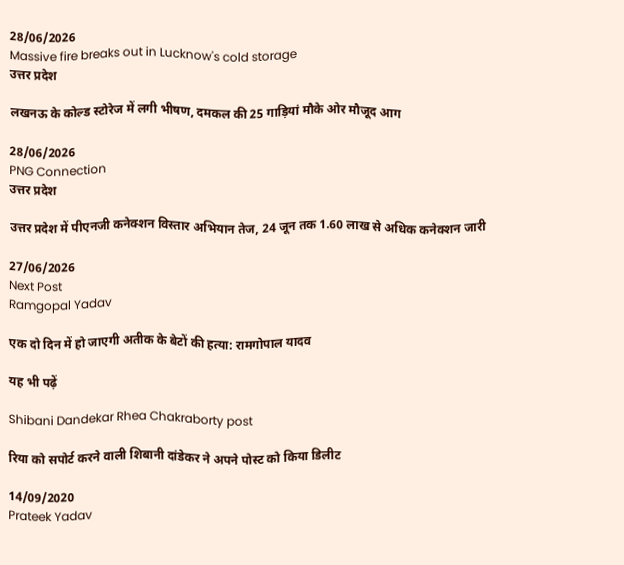28/06/2026
Massive fire breaks out in Lucknow's cold storage
उत्तर प्रदेश

लखनऊ के कोल्ड स्टोरेज में लगी भीषण, दमकल की 25 गाड़ियां मौके ओर मौजूद आग

28/06/2026
PNG Connection
उत्तर प्रदेश

उत्तर प्रदेश में पीएनजी कनेक्शन विस्तार अभियान तेज, 24 जून तक 1.60 लाख से अधिक कनेक्शन जारी

27/06/2026
Next Post
Ramgopal Yadav

एक दो दिन में हो जाएगी अतीक के बेटों की हत्या: रामगोपाल यादव

यह भी पढ़ें

Shibani Dandekar Rhea Chakraborty post

रिया को सपोर्ट करने वाली शिबानी दांडेकर ने अपने पोस्ट को किया डिलीट

14/09/2020
Prateek Yadav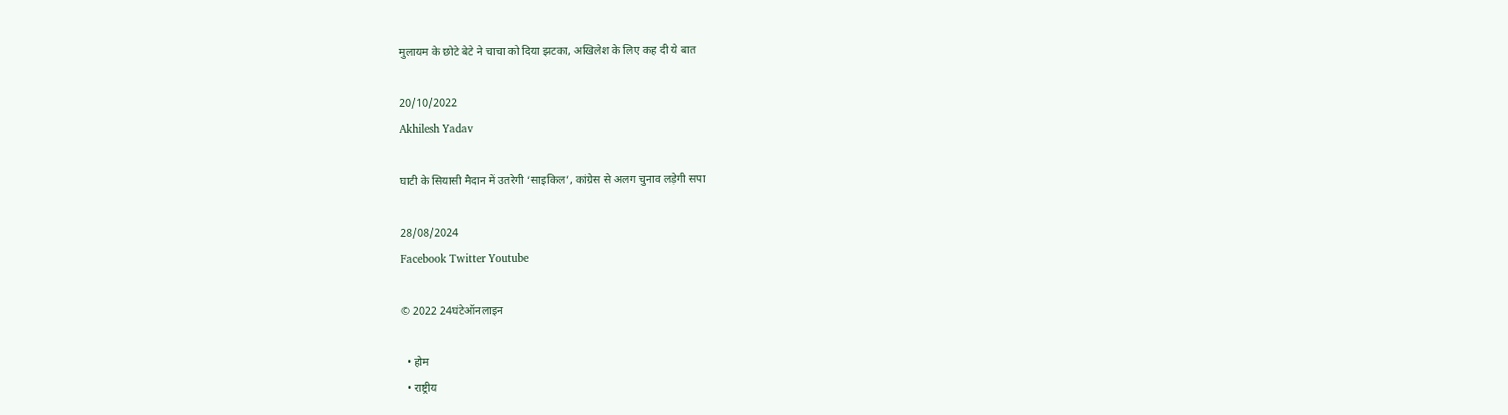मुलायम के छोटे बेटे ने चाचा को दिया झटका, अखिलेश के लिए कह दी ये बात

20/10/2022
Akhilesh Yadav

घाटी के सियासी मैदान में उतरेगी ‘साइकिल’, कांग्रेस से अलग चुनाव लड़ेगी सपा

28/08/2024
Facebook Twitter Youtube

© 2022 24घंटेऑनलाइन

  • होम
  • राष्ट्रीय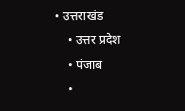• उत्तराखंड
    • उत्तर प्रदेश
    • पंजाब
    •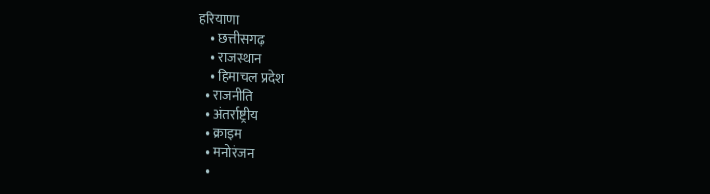हरियाणा
    • छत्तीसगढ़
    • राजस्थान
    • हिमाचल प्रदेश
  • राजनीति
  • अंतर्राष्ट्रीय
  • क्राइम
  • मनोरंजन
  •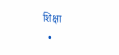शिक्षा
  •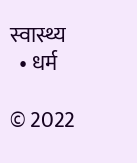स्वास्थ्य
  • धर्म

© 2022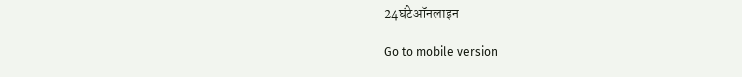24घंटेऑनलाइन

Go to mobile version